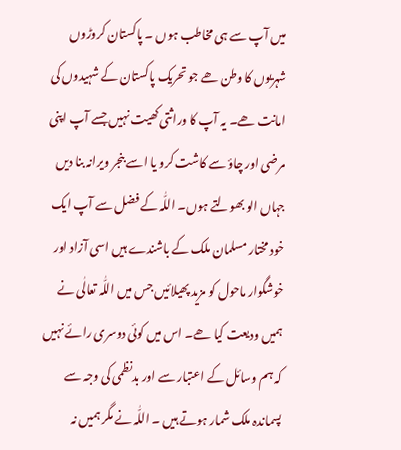میں آپ سے ہی مخاطب ہوں ۔ پاکستان کروڑوں شہریوں کا وطن ھے جو تحریک پاکستان کے شہیدوں کی امانت ھے۔ یہ آپ کا وراثتی کھیت نہیں جسے آپ اپنی مرضی اور چاؤ سے کاشت کرو یا اسے بنجر ویرانہ بنا دیں جہاں الو بھولتے ہوں۔ اللّٰہ کے فضل سے آپ ایک خود مختار مسلمان ملک کے باشندے ہیں اسی آزاد اور خوشگوار ماحول کو مزید پھیلائیں جس میں اللّٰہ تعالٰی نے ہمیں ودیعت کیا ھے۔ اس میں کوئی دوسری رائے نہیں کہ ہم وسائل کے اعتبار سے اور بدنظمی کی وجہ سے پسماندہ ملک شمار ہوتے ہیں ۔ اللّٰہ نے مگر ہمیں نہ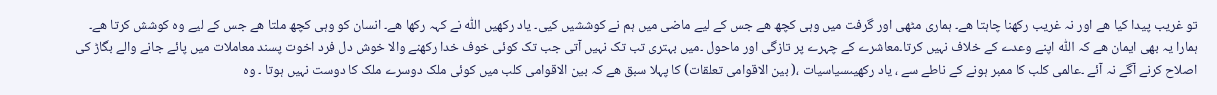تو غریب پیدا کیا ھے اور نہ غریب رکھنا چاہتا ھے۔ ہماری مٹھی اور گرفت میں وہی کچھ ھے جس کے لیے ماضی میں ہم نے کوششیں کیی۔ یاد رکھیں اللّٰہ نے کہہ رکھا ھے۔ انسان کو وہی کچھ ملتا ھے جس کے لیے وہ کوشش کرتا ھے۔ ہمارا یہ بھی ایمان ھے کہ اللّٰہ اپنے وعدے کے خلاف نہیں کرتا۔معاشرے کے چہرے پر تازگی اور ماحول ۔میں بہتری تب تک نہیں آتی جب تک کوئی خوف خدا رکھنے والا خوش دل فرد اخوت پسند معاملات میں پائے جانے والے بگاڑ کی اصلاح کرنے آگے نہ آئے ۔عالمی کلب کا ممبر ہونے کے ناطے سے ، یاد رکھیںسیاسیات ،( بین الاقوامی تعلقات) کا پہلا سبق ھے کہ بین الاقوامی کلب میں کوئی ملک دوسرے ملک کا دوست نہیں ہوتا ۔ وہ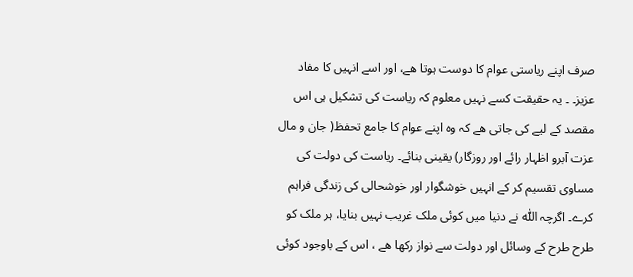صرف اپنے ریاستی عوام کا دوست ہوتا ھے، اور اسے انہیں کا مفاد عزیز۔ ۔ یہ حقیقت کسے نہیں معلوم کہ ریاست کی تشکیل ہی اس مقصد کے لیے کی جاتی ھے کہ وہ اپنے عوام کا جامع تحفظ( جان و مال عزت آبرو اظہار رائے اور روزگار) یقینی بنائے۔ ریاست کی دولت کی مساوی تقسیم کر کے انہیں خوشگوار اور خوشحالی کی زندگی فراہم کرے۔ اگرچہ اللّٰہ نے دنیا میں کوئی ملک غریب نہیں بنایا، ہر ملک کو طرح طرح کے وسائل اور دولت سے نواز رکھا ھے ، اس کے باوجود کوئی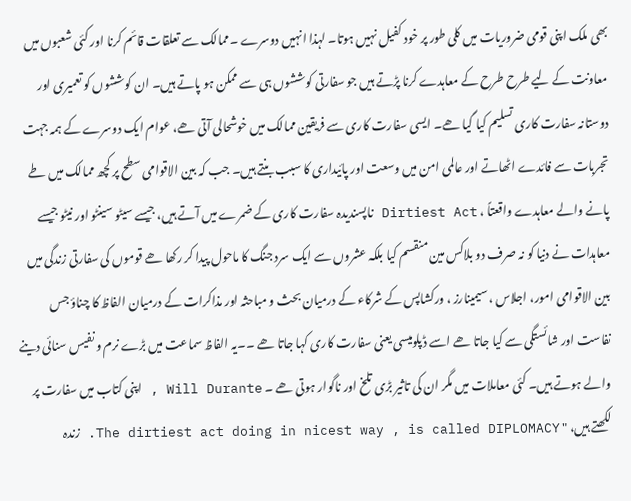بھی ملک اپنی قومی ضروریات میں کلی طور پر خود کفیل نہیں ہوتا۔ لہذا انہیں دوسرے ۔ممالک سے تعلقات قائم کرنا اور کئی شعبوں میں معاونت کے لیے طرح طرح کے معاہدے کرنا پڑتے ہیں جو سفارتی کوششوں ہی سے ممکن ہو پاتے ہیں۔ ان کوششوں کو تعمیری اور دوستانہ سفارت کاری تسلیم کیا گیا ھے۔ ایسی سفارت کاری سے فریقین ممالک میں خوشحالی آتی ھے، عوام ایک دوسرے کے ہمہ جہت تجربات سے فائدے اٹھاتے اور عالمی امن میں وسعت اور پائیداری کا سبب بنتے ہیں۔ جب کہ بین الاقوامی سطح پر کچھ ممالک میں طے پانے والے معاہدے واقعتاً ، Dirtiest Act ناپسندیدہ سفارت کاری کے ضمرے میں آتے ہیں، جیسے سیٹو سینٹو اور نیٹو جیسے معاہدات نے دنیا کو نہ صرف دو بلاکس مین منقسم کیا بلکہ عشروں سے ایک سرد جنگ کا ماحول پیدا کر رکھا ھے قوموں کی سفارتی زندگی میں بین الاقوامی امور، اجلاس ، سیمینارز ، ورکشاپس کے شرکاء کے درمیان بحث و مباحثہ اور مذاکرات کے درمیان الفاظ کا چناؤ جس نفاست اور شائستگی سے کیا جاتا ھے اسے ڈپلومیسی یعنی سفارت کاری کہا جاتا ھے ۔۔یہ الفاظ سماعت میں بڑے نرم و نفیس سنائی دینے والے ہوتے ہیں۔ کئی معاملات میں مگر ان کی تاثیر بڑی تلخ اور ناگوار ہوتی ھے ۔ Will Durante , اپنی کتاب میں سفارت پر لکھتے ہیں، " The dirtiest act doing in nicest way , is called DIPLOMACY. زندہ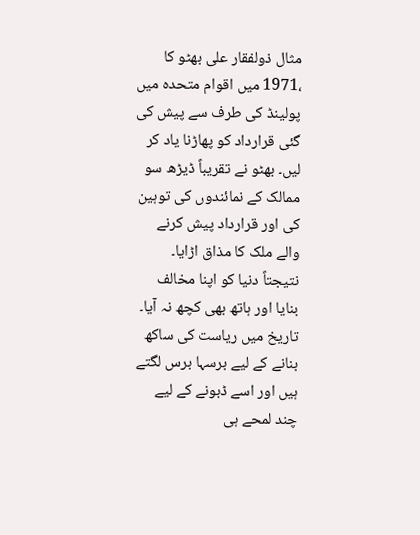مثال ذولفقار علی بھٹو کا ،1971 میں اقوام متحدہ میں پولینڈ کی طرف سے پیش کی گئی قرارداد کو پھاڑنا یاد کر لیں۔ بھٹو نے تقریباً ڈیڑھ سو ممالک کے نمائندوں کی توہین کی اور قرارداد پیش کرنے والے ملک کا مذاق اڑایا۔ نتیجتاً دنیا کو اپنا مخالف بنایا اور ہاتھ بھی کچھ نہ آیا۔ تاریخ میں ریاست کی ساکھ بنانے کے لیے برسہا برس لگتے ہیں اور اسے ڈبونے کے لیے چند لمحے ہی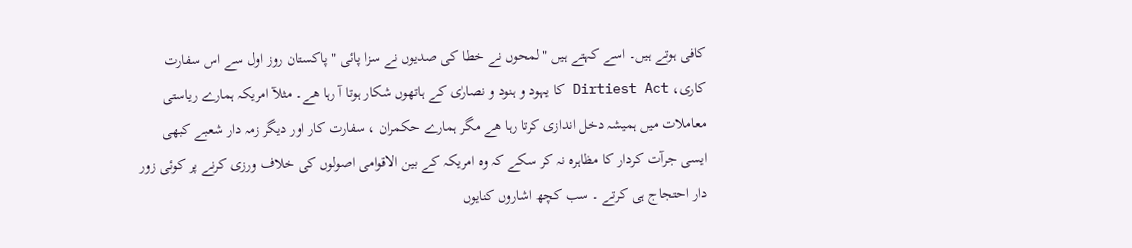کافی ہوتے ہیں۔ اسے کہتے ہیں "لمحوں نے خطا کی صدیوں نے سزا پائی " پاکستان روز اول سے اس سفارت کاری، Dirtiest Act کا یہود و ہنود و نصارٰی کے ہاتھوں شکار ہوتا آ رہا ھے۔ مثلآ امریکہ ہمارے ریاستی معاملات میں ہمیشہ دخل اندازی کرتا رہا ھے مگر ہمارے حکمران ، سفارت کار اور دیگر زمہ دار شعبے کبھی ایسی جرآت کردار کا مظاہرہ نہ کر سکے کہ وہ امریکہ کے بین الاقوامی اصولوں کی خلاف ورزی کرنے پر کوئی زور دار احتجاج ہی کرتے ۔ سب کچھ اشاروں کنایوں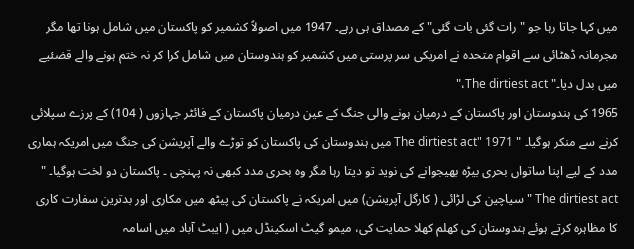میں کہا جاتا رہا جو " رات گئی بات گئی" کے مصداق ہی رہے۔ 1947 میں اصولاً کشمیر کو پاکستان میں شامل ہونا تھا مگر مجرمانہ ڈھٹائی سے اقوام متحدہ نے امریکی سر پرستی میں کشمیر کو ہندوستان میں شامل کرا کر نہ ختم ہونے والے قضئیے میں بدل دیا۔" The dirtiest act،"
1965 کی ہندوستان اور پاکستان کے درمیان ہونے والی جنگ کے عین درمیان پاکستان کے فائٹر جہازوں ( 104) کے پرزے سپلائی کرنے سے منکر ہوگیا۔ " The dirtiest act" 1971 میں ہندوستان کی پاکستان کو توڑے والے آپریشن کی جنگ میں امریکہ ہماری مدد کے لیے اپنا ساتواں بحری بیڑہ بھیجوانے کی نوید تو دیتا رہا مگر وہ بحری مدد کبھی نہ پہنچی ۔ پاکستان دو لخت ہوگیا۔ " The dirtiest act "سیاچین کی لڑائی ( کارگل آپریشن) میں امریکہ نے پاکستان کی پیٹھ میں مکاری اور بدترین سفارت کاری کا مظاہرہ کرتے ہوئے ہندوستان کی کھلم کھلا حمایت کی، میمو گیٹ اسکینڈل میں ( ایبٹ آباد میں اسامہ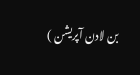بن لادن آپریشن )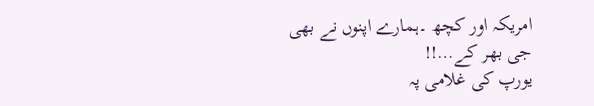امریکہ اور کچھ ۔ہمارے اپنوں نے بھی جی بھر کے…!!
یورپ کی غلامی پہ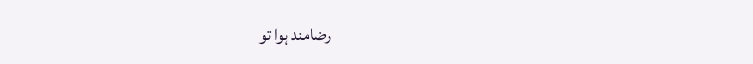رضامند ہوا تو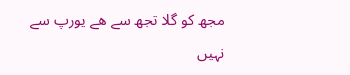مجھ کو گلا تجھ سے ھے یورپ سے نہیں